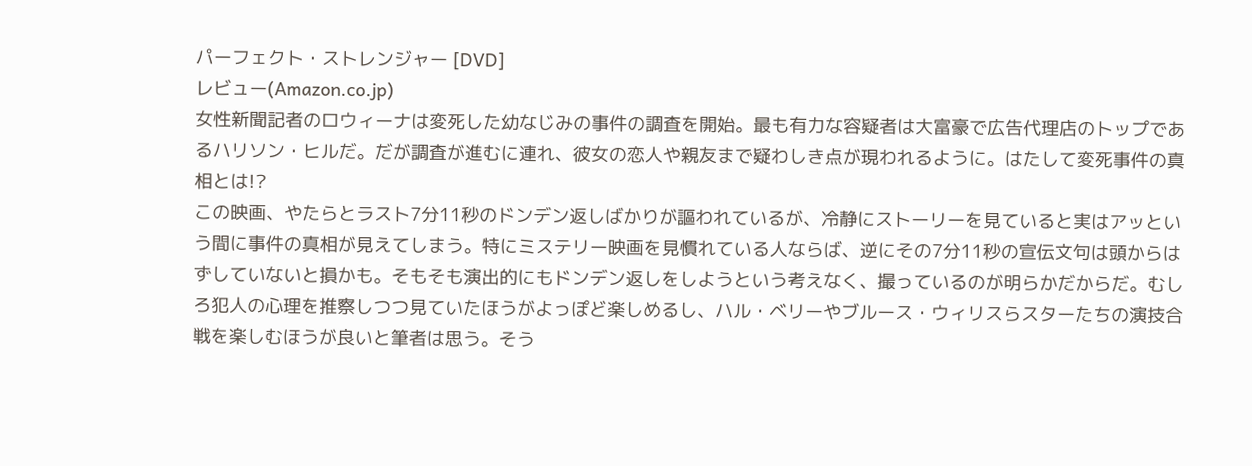パーフェクト・ストレンジャー [DVD]
レビュー(Amazon.co.jp)
女性新聞記者のロウィーナは変死した幼なじみの事件の調査を開始。最も有力な容疑者は大富豪で広告代理店のトップであるハリソン・ヒルだ。だが調査が進むに連れ、彼女の恋人や親友まで疑わしき点が現われるように。はたして変死事件の真相とは!?
この映画、やたらとラスト7分11秒のドンデン返しばかりが謳われているが、冷静にストーリーを見ていると実はアッという間に事件の真相が見えてしまう。特にミステリー映画を見慣れている人ならば、逆にその7分11秒の宣伝文句は頭からはずしていないと損かも。そもそも演出的にもドンデン返しをしようという考えなく、撮っているのが明らかだからだ。むしろ犯人の心理を推察しつつ見ていたほうがよっぽど楽しめるし、ハル・ベリーやブルース・ウィリスらスターたちの演技合戦を楽しむほうが良いと筆者は思う。そう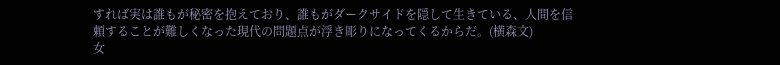すれば実は誰もが秘密を抱えており、誰もがダークサイドを隠して生きている、人間を信頼することが難しくなった現代の問題点が浮き彫りになってくるからだ。(横森文)
女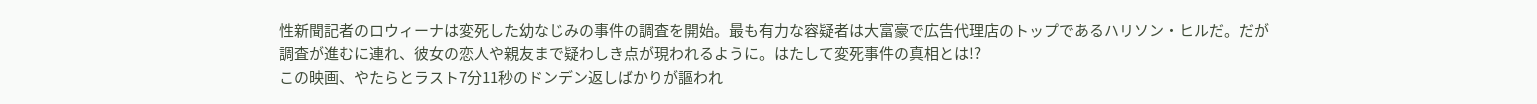性新聞記者のロウィーナは変死した幼なじみの事件の調査を開始。最も有力な容疑者は大富豪で広告代理店のトップであるハリソン・ヒルだ。だが調査が進むに連れ、彼女の恋人や親友まで疑わしき点が現われるように。はたして変死事件の真相とは!?
この映画、やたらとラスト7分11秒のドンデン返しばかりが謳われ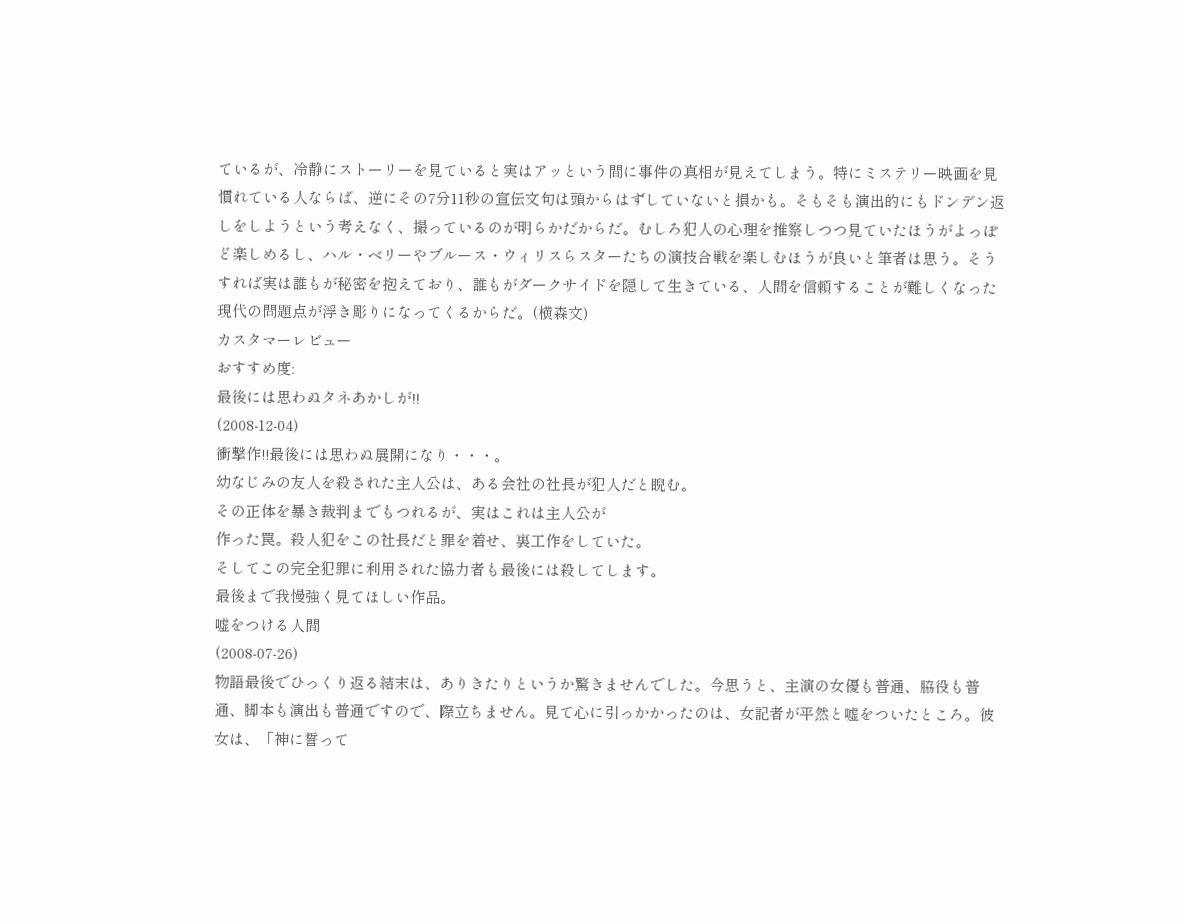ているが、冷静にストーリーを見ていると実はアッという間に事件の真相が見えてしまう。特にミステリー映画を見慣れている人ならば、逆にその7分11秒の宣伝文句は頭からはずしていないと損かも。そもそも演出的にもドンデン返しをしようという考えなく、撮っているのが明らかだからだ。むしろ犯人の心理を推察しつつ見ていたほうがよっぽど楽しめるし、ハル・ベリーやブルース・ウィリスらスターたちの演技合戦を楽しむほうが良いと筆者は思う。そうすれば実は誰もが秘密を抱えており、誰もがダークサイドを隠して生きている、人間を信頼することが難しくなった現代の問題点が浮き彫りになってくるからだ。(横森文)
カスタマーレビュー
おすすめ度:
最後には思わぬタネあかしが!!
(2008-12-04)
衝撃作!!最後には思わぬ展開になり・・・。
幼なじみの友人を殺された主人公は、ある会社の社長が犯人だと睨む。
その正体を暴き裁判までもつれるが、実はこれは主人公が
作った罠。殺人犯をこの社長だと罪を着せ、裏工作をしていた。
そしてこの完全犯罪に利用された協力者も最後には殺してします。
最後まで我慢強く見てほしい作品。
嘘をつける人間
(2008-07-26)
物語最後でひっくり返る結末は、ありきたりというか驚きませんでした。今思うと、主演の女優も普通、脇役も普通、脚本も演出も普通ですので、際立ちません。見て心に引っかかったのは、女記者が平然と嘘をついたところ。彼女は、「神に誓って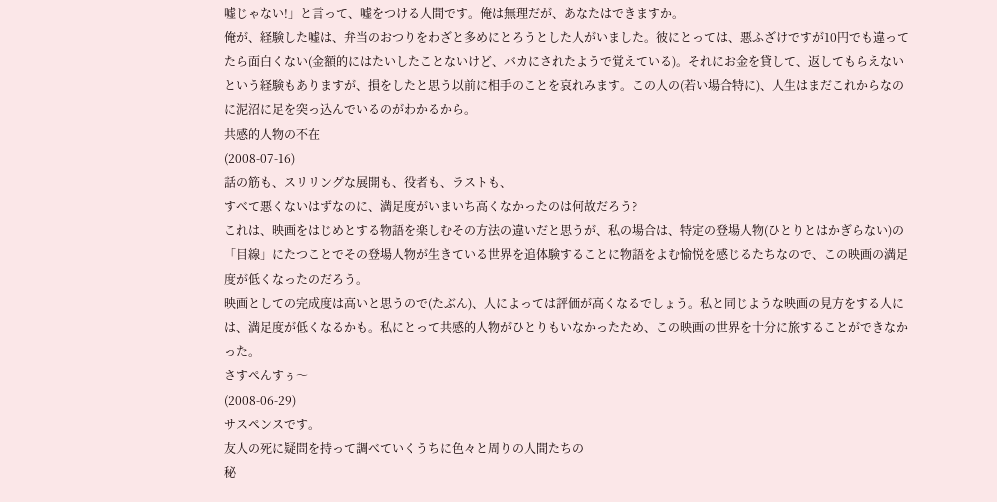嘘じゃない!」と言って、嘘をつける人間です。俺は無理だが、あなたはできますか。
俺が、経験した嘘は、弁当のおつりをわざと多めにとろうとした人がいました。彼にとっては、悪ふざけですが10円でも違ってたら面白くない(金額的にはたいしたことないけど、バカにされたようで覚えている)。それにお金を貸して、返してもらえないという経験もありますが、損をしたと思う以前に相手のことを哀れみます。この人の(若い場合特に)、人生はまだこれからなのに泥沼に足を突っ込んでいるのがわかるから。
共感的人物の不在
(2008-07-16)
話の筋も、スリリングな展開も、役者も、ラストも、
すべて悪くないはずなのに、満足度がいまいち高くなかったのは何故だろう?
これは、映画をはじめとする物語を楽しむその方法の違いだと思うが、私の場合は、特定の登場人物(ひとりとはかぎらない)の「目線」にたつことでその登場人物が生きている世界を追体験することに物語をよむ愉悦を感じるたちなので、この映画の満足度が低くなったのだろう。
映画としての完成度は高いと思うので(たぶん)、人によっては評価が高くなるでしょう。私と同じような映画の見方をする人には、満足度が低くなるかも。私にとって共感的人物がひとりもいなかったため、この映画の世界を十分に旅することができなかった。
さすぺんすぅ〜
(2008-06-29)
サスペンスです。
友人の死に疑問を持って調べていくうちに色々と周りの人間たちの
秘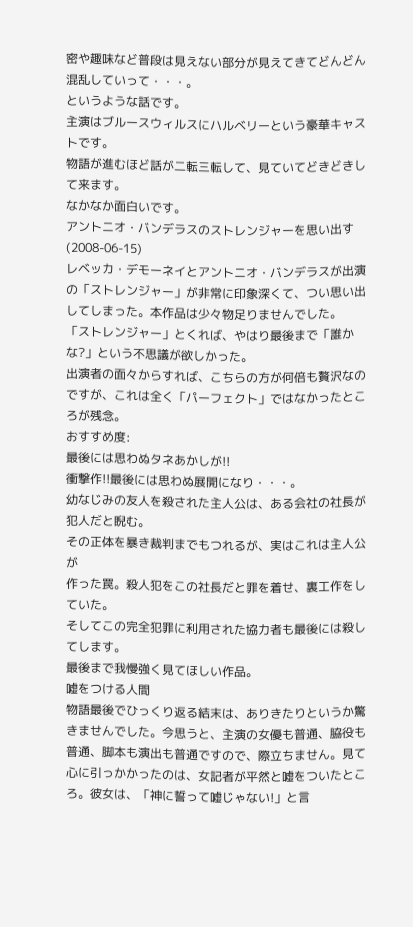密や趣味など普段は見えない部分が見えてきてどんどん混乱していって・・・。
というような話です。
主演はブルースウィルスにハルベリーという豪華キャストです。
物語が進むほど話が二転三転して、見ていてどきどきして来ます。
なかなか面白いです。
アントニオ・バンデラスのストレンジャーを思い出す
(2008-06-15)
レベッカ・デモーネイとアントニオ・バンデラスが出演の「ストレンジャー」が非常に印象深くて、つい思い出してしまった。本作品は少々物足りませんでした。
「ストレンジャー」とくれば、やはり最後まで「誰かな?」という不思議が欲しかった。
出演者の面々からすれば、こちらの方が何倍も贅沢なのですが、これは全く「パーフェクト」ではなかったところが残念。
おすすめ度:
最後には思わぬタネあかしが!!
衝撃作!!最後には思わぬ展開になり・・・。
幼なじみの友人を殺された主人公は、ある会社の社長が犯人だと睨む。
その正体を暴き裁判までもつれるが、実はこれは主人公が
作った罠。殺人犯をこの社長だと罪を着せ、裏工作をしていた。
そしてこの完全犯罪に利用された協力者も最後には殺してします。
最後まで我慢強く見てほしい作品。
嘘をつける人間
物語最後でひっくり返る結末は、ありきたりというか驚きませんでした。今思うと、主演の女優も普通、脇役も普通、脚本も演出も普通ですので、際立ちません。見て心に引っかかったのは、女記者が平然と嘘をついたところ。彼女は、「神に誓って嘘じゃない!」と言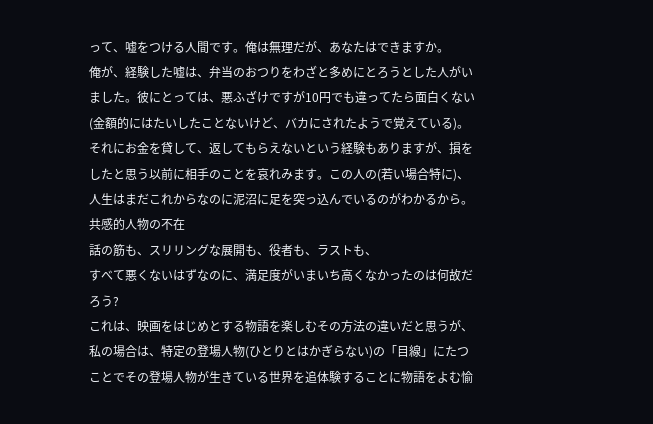って、嘘をつける人間です。俺は無理だが、あなたはできますか。
俺が、経験した嘘は、弁当のおつりをわざと多めにとろうとした人がいました。彼にとっては、悪ふざけですが10円でも違ってたら面白くない(金額的にはたいしたことないけど、バカにされたようで覚えている)。それにお金を貸して、返してもらえないという経験もありますが、損をしたと思う以前に相手のことを哀れみます。この人の(若い場合特に)、人生はまだこれからなのに泥沼に足を突っ込んでいるのがわかるから。
共感的人物の不在
話の筋も、スリリングな展開も、役者も、ラストも、
すべて悪くないはずなのに、満足度がいまいち高くなかったのは何故だろう?
これは、映画をはじめとする物語を楽しむその方法の違いだと思うが、私の場合は、特定の登場人物(ひとりとはかぎらない)の「目線」にたつことでその登場人物が生きている世界を追体験することに物語をよむ愉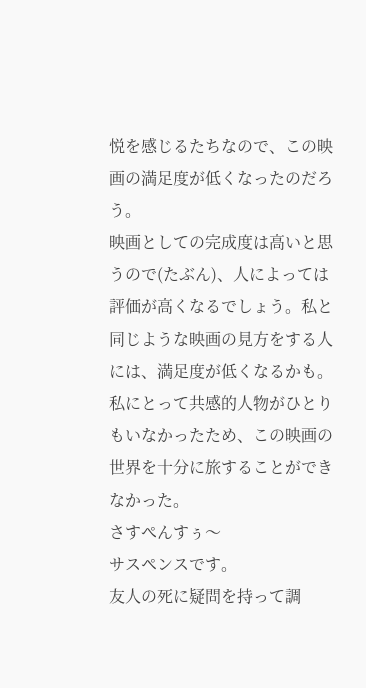悦を感じるたちなので、この映画の満足度が低くなったのだろう。
映画としての完成度は高いと思うので(たぶん)、人によっては評価が高くなるでしょう。私と同じような映画の見方をする人には、満足度が低くなるかも。私にとって共感的人物がひとりもいなかったため、この映画の世界を十分に旅することができなかった。
さすぺんすぅ〜
サスペンスです。
友人の死に疑問を持って調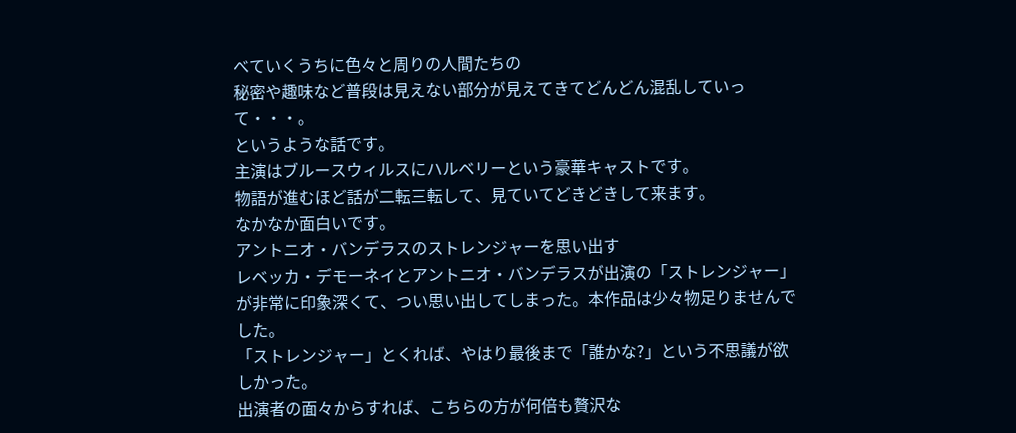べていくうちに色々と周りの人間たちの
秘密や趣味など普段は見えない部分が見えてきてどんどん混乱していって・・・。
というような話です。
主演はブルースウィルスにハルベリーという豪華キャストです。
物語が進むほど話が二転三転して、見ていてどきどきして来ます。
なかなか面白いです。
アントニオ・バンデラスのストレンジャーを思い出す
レベッカ・デモーネイとアントニオ・バンデラスが出演の「ストレンジャー」が非常に印象深くて、つい思い出してしまった。本作品は少々物足りませんでした。
「ストレンジャー」とくれば、やはり最後まで「誰かな?」という不思議が欲しかった。
出演者の面々からすれば、こちらの方が何倍も贅沢な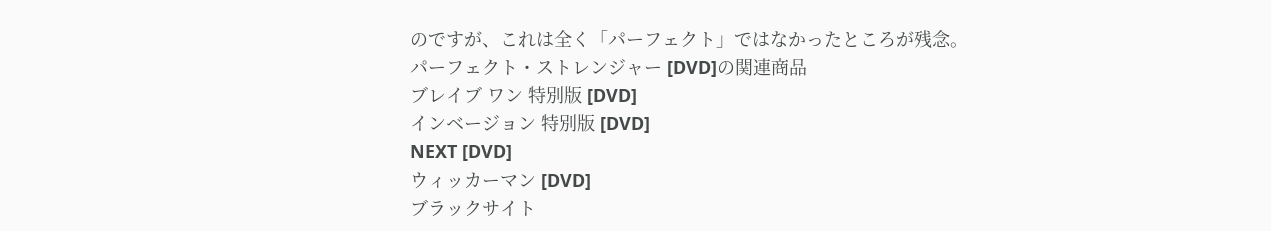のですが、これは全く「パーフェクト」ではなかったところが残念。
パーフェクト・ストレンジャー [DVD]の関連商品
ブレイブ ワン 特別版 [DVD]
インベージョン 特別版 [DVD]
NEXT [DVD]
ウィッカーマン [DVD]
ブラックサイト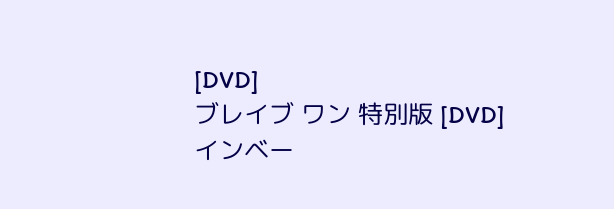[DVD]
ブレイブ ワン 特別版 [DVD]
インベー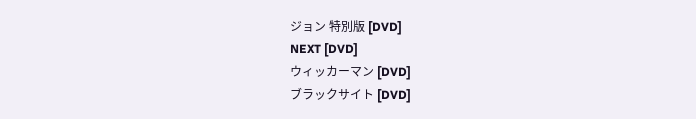ジョン 特別版 [DVD]
NEXT [DVD]
ウィッカーマン [DVD]
ブラックサイト [DVD]